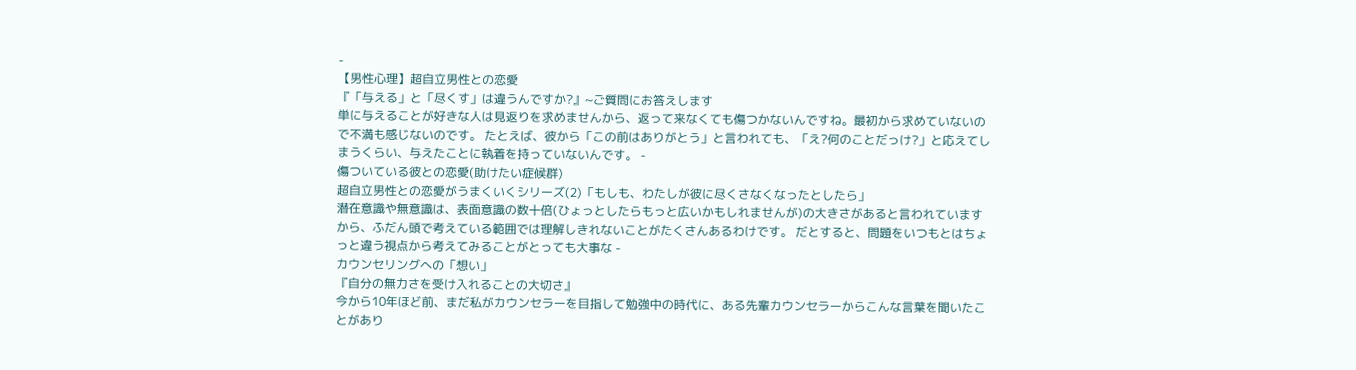-
【男性心理】超自立男性との恋愛
『「与える」と「尽くす」は違うんですか?』~ご質問にお答えします
単に与えることが好きな人は見返りを求めませんから、返って来なくても傷つかないんですね。最初から求めていないので不満も感じないのです。 たとえば、彼から「この前はありがとう」と言われても、「え?何のことだっけ?」と応えてしまうくらい、与えたことに執着を持っていないんです。 -
傷ついている彼との恋愛(助けたい症候群)
超自立男性との恋愛がうまくいくシリーズ(2)「もしも、わたしが彼に尽くさなくなったとしたら」
潜在意識や無意識は、表面意識の数十倍(ひょっとしたらもっと広いかもしれませんが)の大きさがあると言われていますから、ふだん頭で考えている範囲では理解しきれないことがたくさんあるわけです。 だとすると、問題をいつもとはちょっと違う視点から考えてみることがとっても大事な -
カウンセリングへの「想い」
『自分の無力さを受け入れることの大切さ』
今から10年ほど前、まだ私がカウンセラーを目指して勉強中の時代に、ある先輩カウンセラーからこんな言葉を聞いたことがあり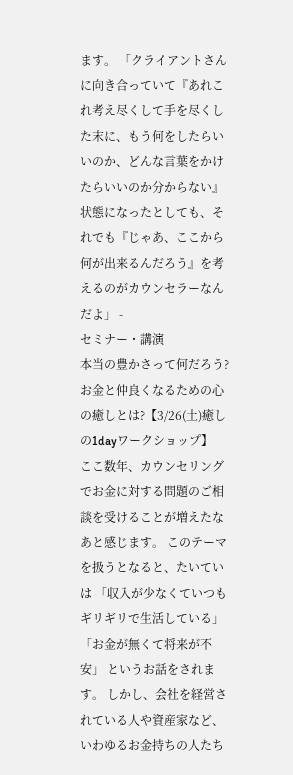ます。 「クライアントさんに向き合っていて『あれこれ考え尽くして手を尽くした末に、もう何をしたらいいのか、どんな言葉をかけたらいいのか分からない』状態になったとしても、それでも『じゃあ、ここから何が出来るんだろう』を考えるのがカウンセラーなんだよ」 -
セミナー・講演
本当の豊かさって何だろう?お金と仲良くなるための心の癒しとは?【3/26(土)癒しの1dayワークショップ】
ここ数年、カウンセリングでお金に対する問題のご相談を受けることが増えたなあと感じます。 このテーマを扱うとなると、たいていは 「収入が少なくていつもギリギリで生活している」 「お金が無くて将来が不安」 というお話をされます。 しかし、会社を経営されている人や資産家など、いわゆるお金持ちの人たち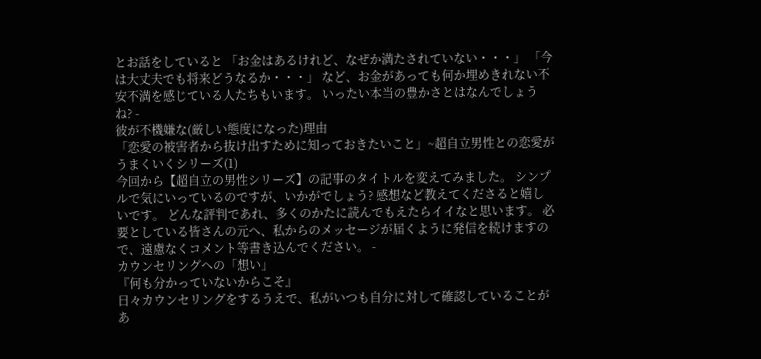とお話をしていると 「お金はあるけれど、なぜか満たされていない・・・」 「今は大丈夫でも将来どうなるか・・・」 など、お金があっても何か埋めきれない不安不満を感じている人たちもいます。 いったい本当の豊かさとはなんでしょうね? -
彼が不機嫌な(厳しい態度になった)理由
「恋愛の被害者から抜け出すために知っておきたいこと」~超自立男性との恋愛がうまくいくシリーズ(1)
今回から【超自立の男性シリーズ】の記事のタイトルを変えてみました。 シンプルで気にいっているのですが、いかがでしょう? 感想など教えてくださると嬉しいです。 どんな評判であれ、多くのかたに読んでもえたらイイなと思います。 必要としている皆さんの元へ、私からのメッセージが届くように発信を続けますので、遠慮なくコメント等書き込んでください。 -
カウンセリングへの「想い」
『何も分かっていないからこそ』
日々カウンセリングをするうえで、私がいつも自分に対して確認していることがあ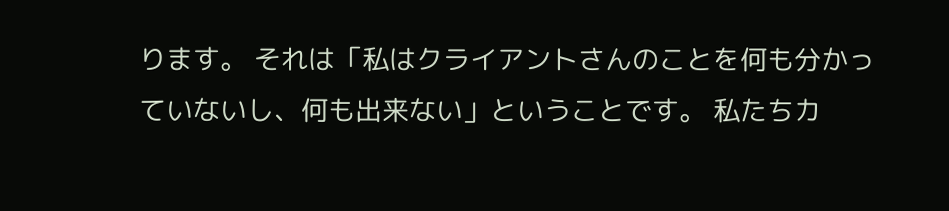ります。 それは「私はクライアントさんのことを何も分かっていないし、何も出来ない」ということです。 私たちカ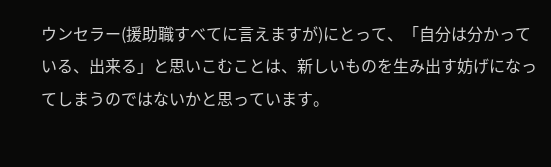ウンセラー(援助職すべてに言えますが)にとって、「自分は分かっている、出来る」と思いこむことは、新しいものを生み出す妨げになってしまうのではないかと思っています。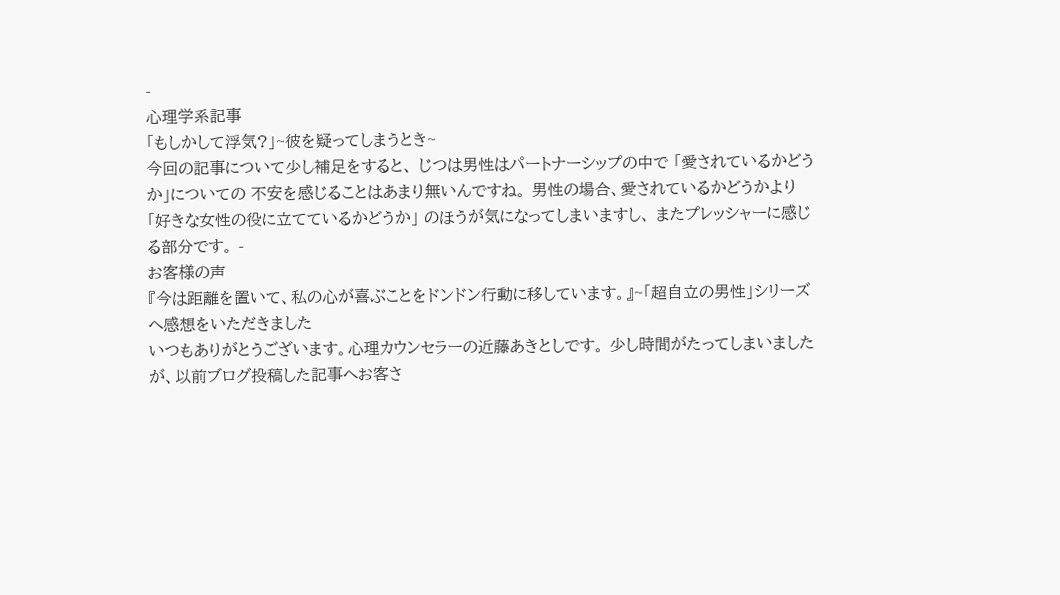-
心理学系記事
「もしかして浮気?」~彼を疑ってしまうとき~
今回の記事について少し補足をすると、 じつは男性はパートナーシップの中で 「愛されているかどうか」についての 不安を感じることはあまり無いんですね。 男性の場合、愛されているかどうかより 「好きな女性の役に立てているかどうか」 のほうが気になってしまいますし、 またプレッシャーに感じる部分です。 -
お客様の声
『今は距離を置いて、私の心が喜ぶことをドンドン行動に移しています。』~「超自立の男性」シリーズへ感想をいただきました
いつもありがとうございます。心理カウンセラーの近藤あきとしです。 少し時間がたってしまいましたが、以前ブログ投稿した記事へお客さ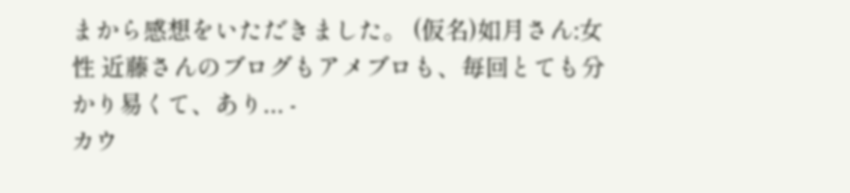まから感想をいただきました。 (仮名)如月さん:女性 近藤さんのブログもアメブロも、毎回とても分かり易くて、あり... -
カウ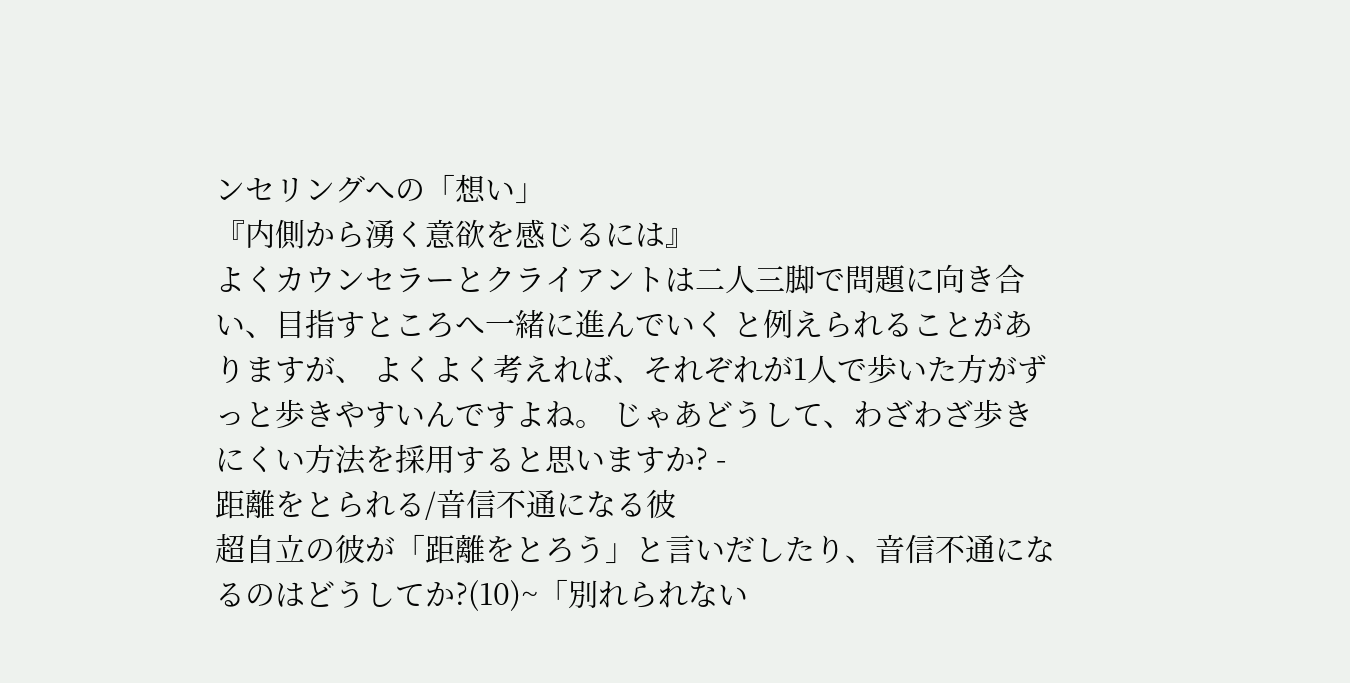ンセリングへの「想い」
『内側から湧く意欲を感じるには』
よくカウンセラーとクライアントは二人三脚で問題に向き合い、目指すところへ一緒に進んでいく と例えられることがありますが、 よくよく考えれば、それぞれが1人で歩いた方がずっと歩きやすいんですよね。 じゃあどうして、わざわざ歩きにくい方法を採用すると思いますか? -
距離をとられる/音信不通になる彼
超自立の彼が「距離をとろう」と言いだしたり、音信不通になるのはどうしてか?(10)~「別れられない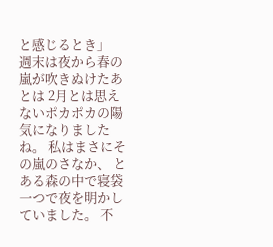と感じるとき」
週末は夜から春の嵐が吹きぬけたあとは 2月とは思えないポカポカの陽気になりましたね。 私はまさにその嵐のさなか、 とある森の中で寝袋一つで夜を明かしていました。 不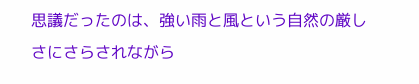思議だったのは、強い雨と風という自然の厳しさにさらされながら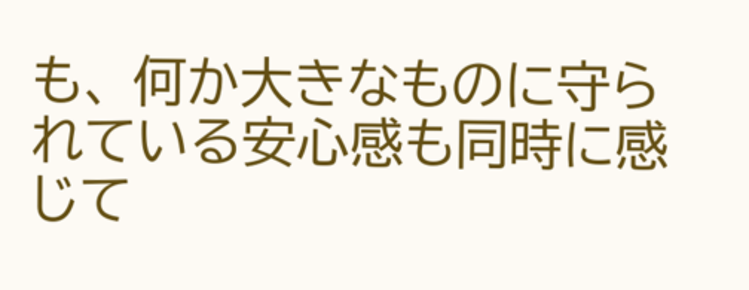も、 何か大きなものに守られている安心感も同時に感じて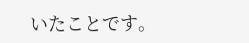いたことです。